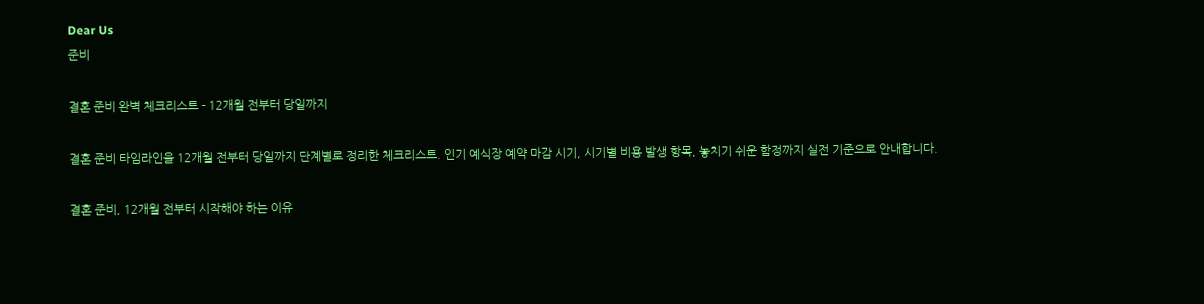Dear Us
준비

결혼 준비 완벽 체크리스트 - 12개월 전부터 당일까지

결혼 준비 타임라인을 12개월 전부터 당일까지 단계별로 정리한 체크리스트. 인기 예식장 예약 마감 시기, 시기별 비용 발생 항목, 놓치기 쉬운 함정까지 실전 기준으로 안내합니다.

결혼 준비, 12개월 전부터 시작해야 하는 이유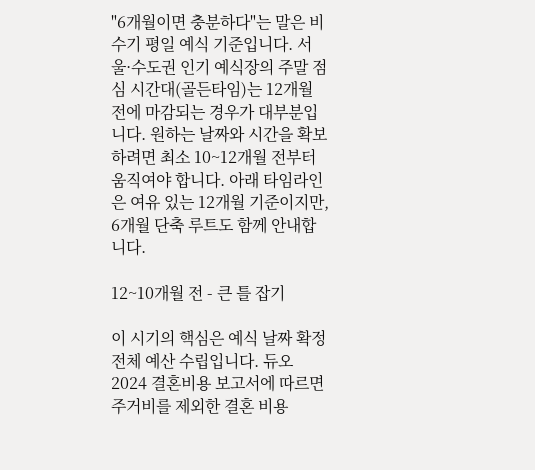"6개월이면 충분하다"는 말은 비수기 평일 예식 기준입니다. 서울·수도권 인기 예식장의 주말 점심 시간대(골든타임)는 12개월 전에 마감되는 경우가 대부분입니다. 원하는 날짜와 시간을 확보하려면 최소 10~12개월 전부터 움직여야 합니다. 아래 타임라인은 여유 있는 12개월 기준이지만, 6개월 단축 루트도 함께 안내합니다.

12~10개월 전 - 큰 틀 잡기

이 시기의 핵심은 예식 날짜 확정전체 예산 수립입니다. 듀오 2024 결혼비용 보고서에 따르면 주거비를 제외한 결혼 비용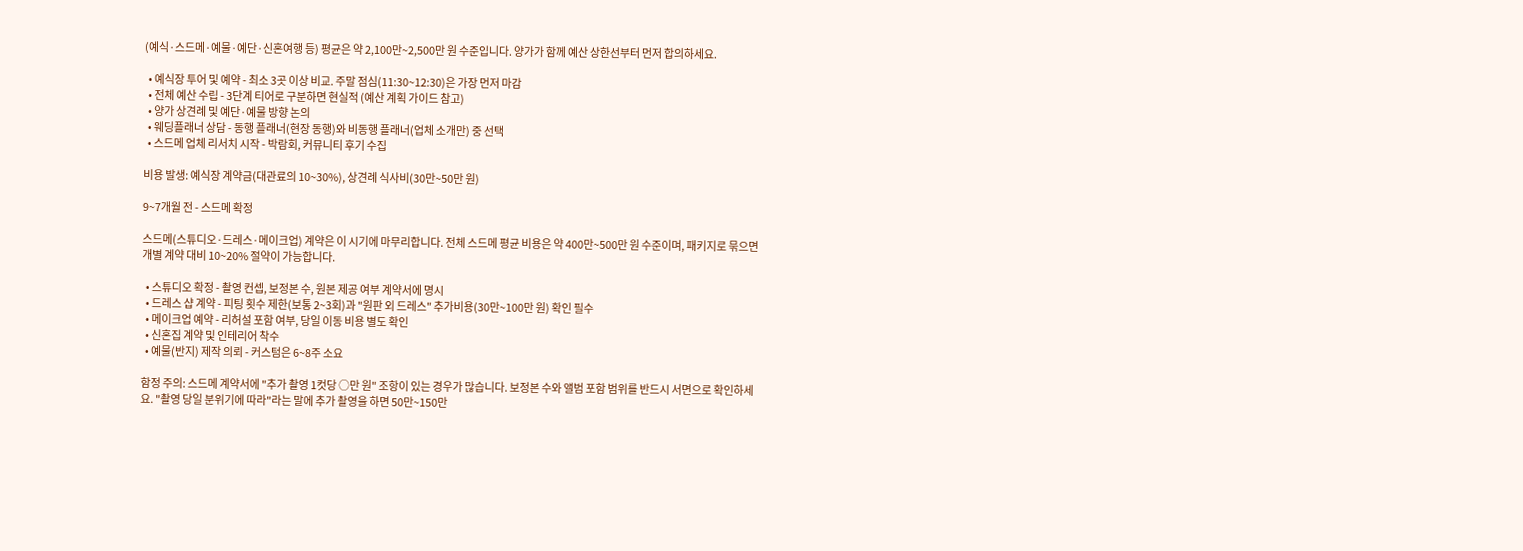(예식·스드메·예물·예단·신혼여행 등) 평균은 약 2,100만~2,500만 원 수준입니다. 양가가 함께 예산 상한선부터 먼저 합의하세요.

  • 예식장 투어 및 예약 - 최소 3곳 이상 비교. 주말 점심(11:30~12:30)은 가장 먼저 마감
  • 전체 예산 수립 - 3단계 티어로 구분하면 현실적 (예산 계획 가이드 참고)
  • 양가 상견례 및 예단·예물 방향 논의
  • 웨딩플래너 상담 - 동행 플래너(현장 동행)와 비동행 플래너(업체 소개만) 중 선택
  • 스드메 업체 리서치 시작 - 박람회, 커뮤니티 후기 수집

비용 발생: 예식장 계약금(대관료의 10~30%), 상견례 식사비(30만~50만 원)

9~7개월 전 - 스드메 확정

스드메(스튜디오·드레스·메이크업) 계약은 이 시기에 마무리합니다. 전체 스드메 평균 비용은 약 400만~500만 원 수준이며, 패키지로 묶으면 개별 계약 대비 10~20% 절약이 가능합니다.

  • 스튜디오 확정 - 촬영 컨셉, 보정본 수, 원본 제공 여부 계약서에 명시
  • 드레스 샵 계약 - 피팅 횟수 제한(보통 2~3회)과 "원판 외 드레스" 추가비용(30만~100만 원) 확인 필수
  • 메이크업 예약 - 리허설 포함 여부, 당일 이동 비용 별도 확인
  • 신혼집 계약 및 인테리어 착수
  • 예물(반지) 제작 의뢰 - 커스텀은 6~8주 소요

함정 주의: 스드메 계약서에 "추가 촬영 1컷당 ○만 원" 조항이 있는 경우가 많습니다. 보정본 수와 앨범 포함 범위를 반드시 서면으로 확인하세요. "촬영 당일 분위기에 따라"라는 말에 추가 촬영을 하면 50만~150만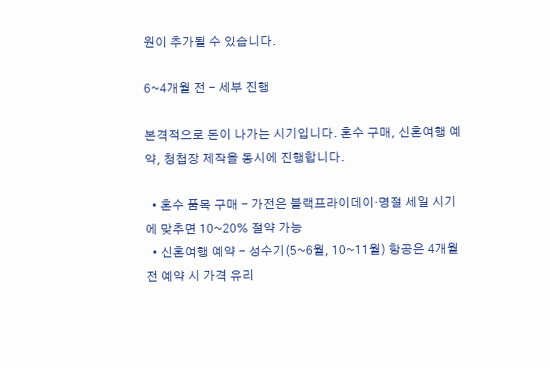원이 추가될 수 있습니다.

6~4개월 전 - 세부 진행

본격적으로 돈이 나가는 시기입니다. 혼수 구매, 신혼여행 예약, 청첩장 제작을 동시에 진행합니다.

  • 혼수 품목 구매 - 가전은 블랙프라이데이·명절 세일 시기에 맞추면 10~20% 절약 가능
  • 신혼여행 예약 - 성수기(5~6월, 10~11월) 항공은 4개월 전 예약 시 가격 유리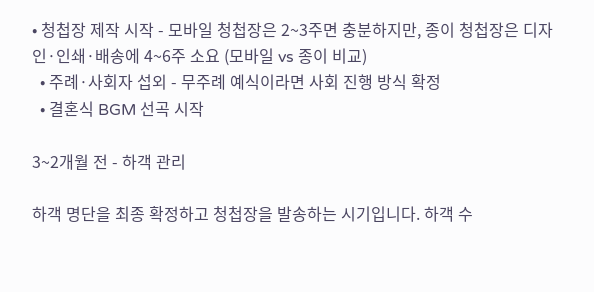• 청첩장 제작 시작 - 모바일 청첩장은 2~3주면 충분하지만, 종이 청첩장은 디자인·인쇄·배송에 4~6주 소요 (모바일 vs 종이 비교)
  • 주례·사회자 섭외 - 무주례 예식이라면 사회 진행 방식 확정
  • 결혼식 BGM 선곡 시작

3~2개월 전 - 하객 관리

하객 명단을 최종 확정하고 청첩장을 발송하는 시기입니다. 하객 수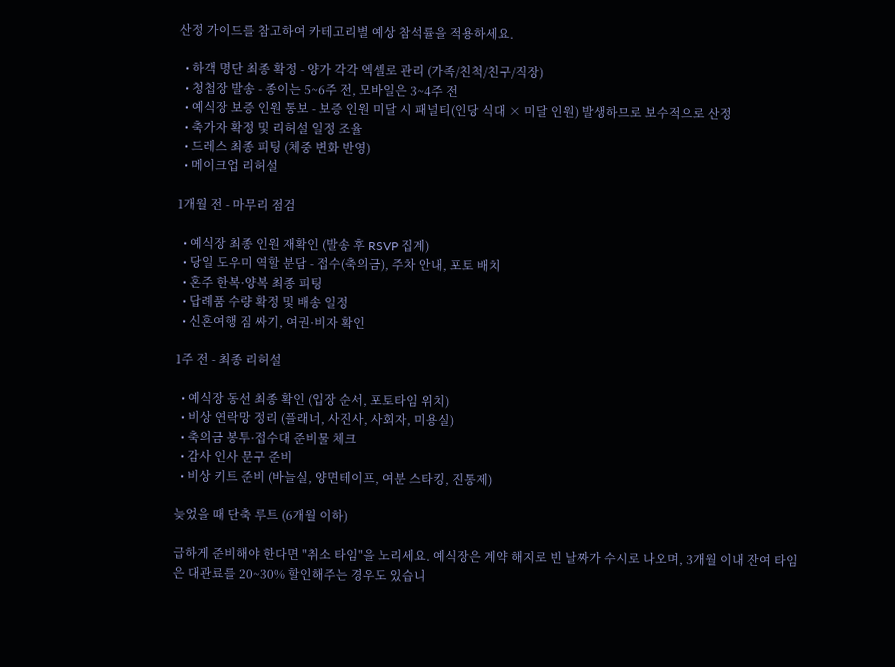산정 가이드를 참고하여 카테고리별 예상 참석률을 적용하세요.

  • 하객 명단 최종 확정 - 양가 각각 엑셀로 관리 (가족/친척/친구/직장)
  • 청첩장 발송 - 종이는 5~6주 전, 모바일은 3~4주 전
  • 예식장 보증 인원 통보 - 보증 인원 미달 시 패널티(인당 식대 × 미달 인원) 발생하므로 보수적으로 산정
  • 축가자 확정 및 리허설 일정 조율
  • 드레스 최종 피팅 (체중 변화 반영)
  • 메이크업 리허설

1개월 전 - 마무리 점검

  • 예식장 최종 인원 재확인 (발송 후 RSVP 집계)
  • 당일 도우미 역할 분담 - 접수(축의금), 주차 안내, 포토 배치
  • 혼주 한복·양복 최종 피팅
  • 답례품 수량 확정 및 배송 일정
  • 신혼여행 짐 싸기, 여권·비자 확인

1주 전 - 최종 리허설

  • 예식장 동선 최종 확인 (입장 순서, 포토타임 위치)
  • 비상 연락망 정리 (플래너, 사진사, 사회자, 미용실)
  • 축의금 봉투·접수대 준비물 체크
  • 감사 인사 문구 준비
  • 비상 키트 준비 (바늘실, 양면테이프, 여분 스타킹, 진통제)

늦었을 때 단축 루트 (6개월 이하)

급하게 준비해야 한다면 "취소 타임"을 노리세요. 예식장은 계약 해지로 빈 날짜가 수시로 나오며, 3개월 이내 잔여 타임은 대관료를 20~30% 할인해주는 경우도 있습니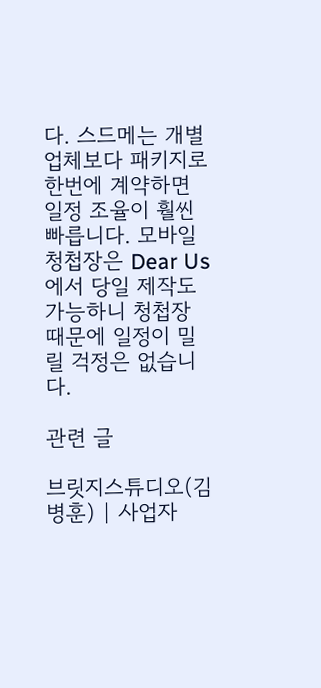다. 스드메는 개별 업체보다 패키지로 한번에 계약하면 일정 조율이 훨씬 빠릅니다. 모바일 청첩장은 Dear Us에서 당일 제작도 가능하니 청첩장 때문에 일정이 밀릴 걱정은 없습니다.

관련 글

브릿지스튜디오(김병훈) | 사업자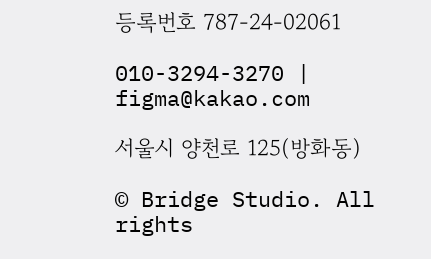등록번호 787-24-02061

010-3294-3270 | figma@kakao.com

서울시 양천로 125(방화동)

© Bridge Studio. All rights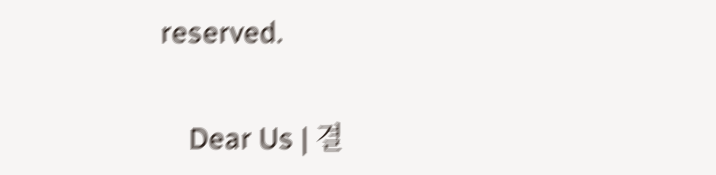reserved.

    Dear Us | 결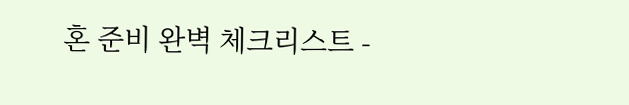혼 준비 완벽 체크리스트 -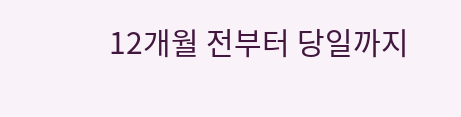12개월 전부터 당일까지